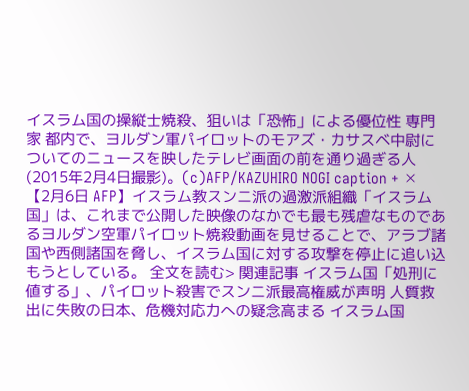イスラム国の操縦士焼殺、狙いは「恐怖」による優位性 専門家 都内で、ヨルダン軍パイロットのモアズ・カサスベ中尉についてのニュースを映したテレビ画面の前を通り過ぎる人(2015年2月4日撮影)。(c)AFP/KAZUHIRO NOGI caption + ✕ 【2月6日 AFP】イスラム教スンニ派の過激派組織「イスラム国」は、これまで公開した映像のなかでも最も残虐なものであるヨルダン空軍パイロット焼殺動画を見せることで、アラブ諸国や西側諸国を脅し、イスラム国に対する攻撃を停止に追い込もうとしている。 全文を読む> 関連記事 イスラム国「処刑に値する」、パイロット殺害でスンニ派最高権威が声明 人質救出に失敗の日本、危機対応力への疑念高まる イスラム国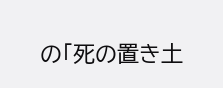の「死の置き土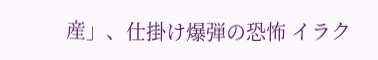産」、仕掛け爆弾の恐怖 イラク